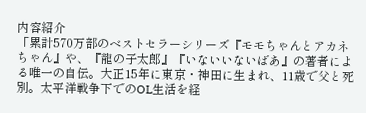内容紹介
「累計570万部のベストセラーシリーズ『モモちゃんとアカネちゃん』や、『龍の子太郎』『いないいないばあ』の著者による唯一の自伝。大正15年に東京・神田に生まれ、11歳で父と死別。太平洋戦争下でのOL生活を経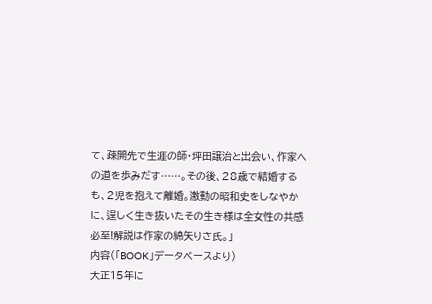て、疎開先で生涯の師・坪田譲治と出会い、作家への道を歩みだす……。その後、28歳で結婚するも、2児を抱えて離婚。激動の昭和史をしなやかに、逞しく生き抜いたその生き様は全女性の共感必至!解説は作家の綿矢りさ氏。」
内容(「BOOK」データベースより)
大正15年に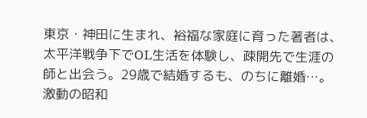東京・神田に生まれ、裕福な家庭に育った著者は、太平洋戦争下でOL生活を体験し、疎開先で生涯の師と出会う。29歳で結婚するも、のちに離婚…。激動の昭和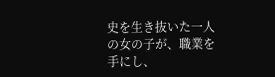史を生き抜いた一人の女の子が、職業を手にし、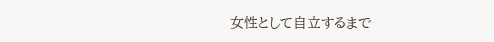女性として自立するまで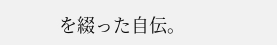を綴った自伝。